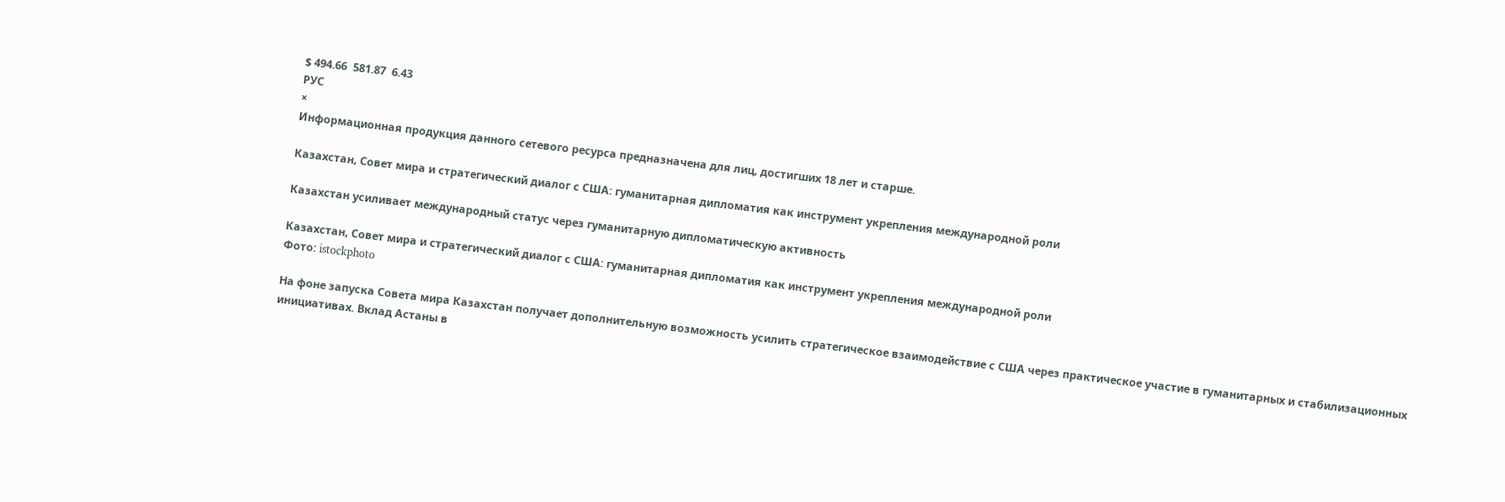$ 494.66  581.87  6.43
РУС
×
Информационная продукция данного сетевого ресурса предназначена для лиц, достигших 18 лет и старше.

Казахстан, Совет мира и стратегический диалог с США: гуманитарная дипломатия как инструмент укрепления международной роли

Казахстан усиливает международный статус через гуманитарную дипломатическую активность

Казахстан, Совет мира и стратегический диалог с США: гуманитарная дипломатия как инструмент укрепления международной роли
Фото: istockphoto

На фоне запуска Совета мира Казахстан получает дополнительную возможность усилить стратегическое взаимодействие с США через практическое участие в гуманитарных и стабилизационных инициативах. Вклад Астаны в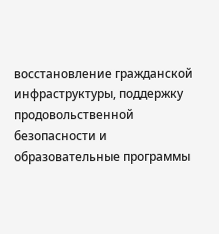восстановление гражданской инфраструктуры, поддержку продовольственной безопасности и образовательные программы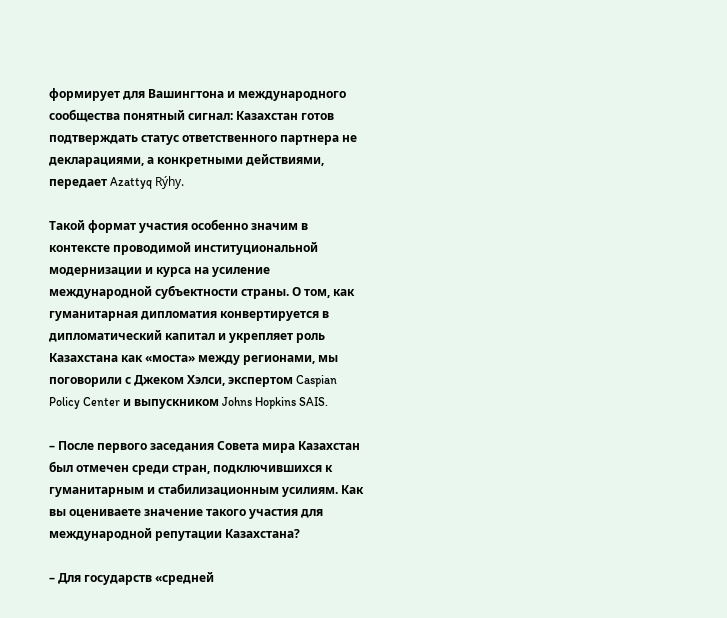формирует для Вашингтона и международного сообщества понятный сигнал: Казахстан готов подтверждать статус ответственного партнера не декларациями, а конкретными действиями, передает Azattyq Rýhy.

Такой формат участия особенно значим в контексте проводимой институциональной модернизации и курса на усиление международной субъектности страны. О том, как гуманитарная дипломатия конвертируется в дипломатический капитал и укрепляет роль Казахстана как «моста» между регионами, мы поговорили с Джеком Хэлси, экспертом Caspian Policy Center и выпускником Johns Hopkins SAIS.

– После первого заседания Совета мира Казахстан был отмечен среди стран, подключившихся к гуманитарным и стабилизационным усилиям. Как вы оцениваете значение такого участия для международной репутации Казахстана?

– Для государств «средней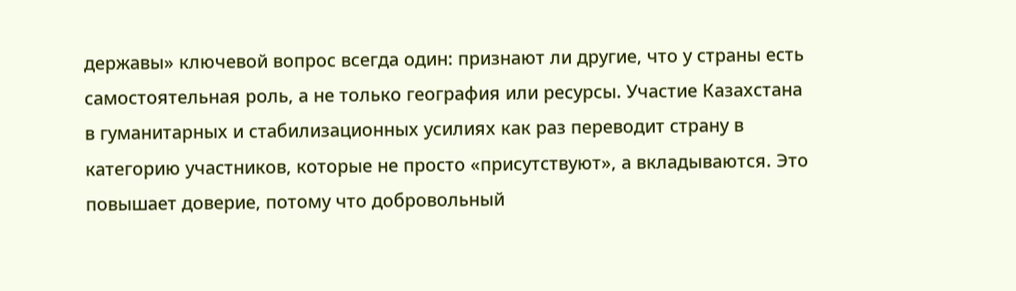державы» ключевой вопрос всегда один: признают ли другие, что у страны есть самостоятельная роль, а не только география или ресурсы. Участие Казахстана в гуманитарных и стабилизационных усилиях как раз переводит страну в категорию участников, которые не просто «присутствуют», а вкладываются. Это повышает доверие, потому что добровольный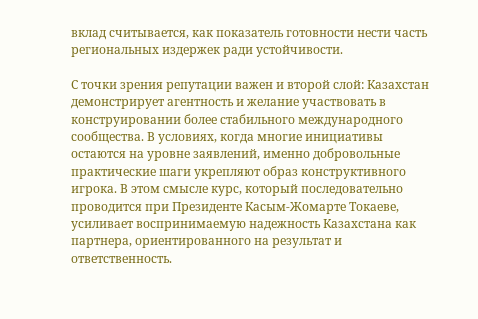вклад считывается, как показатель готовности нести часть региональных издержек ради устойчивости.

С точки зрения репутации важен и второй слой: Казахстан демонстрирует агентность и желание участвовать в конструировании более стабильного международного сообщества. В условиях, когда многие инициативы остаются на уровне заявлений, именно добровольные практические шаги укрепляют образ конструктивного игрока. В этом смысле курс, который последовательно проводится при Президенте Касым-Жомарте Токаеве, усиливает воспринимаемую надежность Казахстана как партнера, ориентированного на результат и ответственность.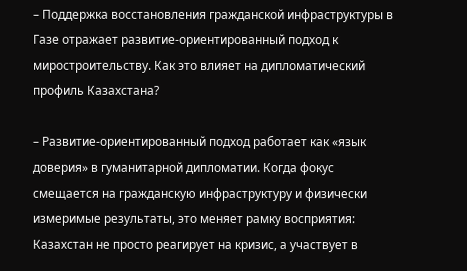– Поддержка восстановления гражданской инфраструктуры в Газе отражает развитие-ориентированный подход к миростроительству. Как это влияет на дипломатический профиль Казахстана?

– Развитие-ориентированный подход работает как «язык доверия» в гуманитарной дипломатии. Когда фокус смещается на гражданскую инфраструктуру и физически измеримые результаты, это меняет рамку восприятия: Казахстан не просто реагирует на кризис, а участвует в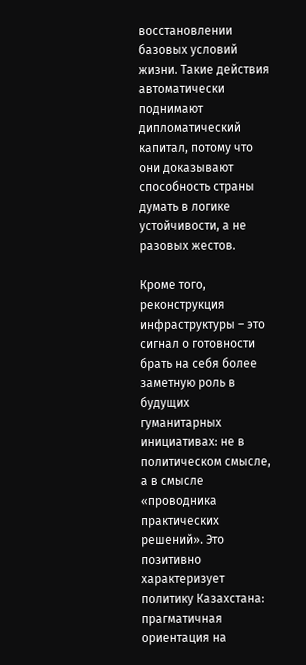восстановлении базовых условий жизни. Такие действия автоматически поднимают дипломатический капитал, потому что они доказывают способность страны думать в логике устойчивости, а не разовых жестов.

Кроме того, реконструкция инфраструктуры – это сигнал о готовности брать на себя более заметную роль в будущих гуманитарных инициативах: не в политическом смысле, а в смысле «проводника практических решений». Это позитивно характеризует политику Казахстана: прагматичная ориентация на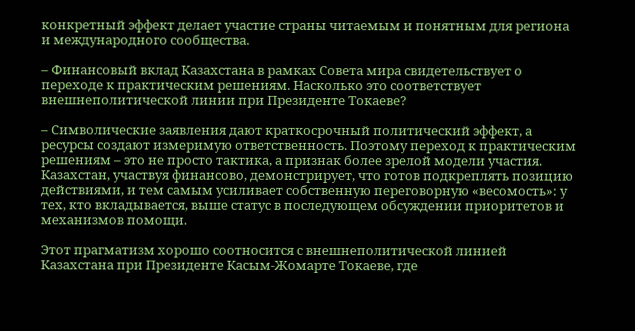конкретный эффект делает участие страны читаемым и понятным для региона и международного сообщества.

– Финансовый вклад Казахстана в рамках Совета мира свидетельствует о переходе к практическим решениям. Насколько это соответствует внешнеполитической линии при Президенте Токаеве?

– Символические заявления дают краткосрочный политический эффект, а ресурсы создают измеримую ответственность. Поэтому переход к практическим решениям – это не просто тактика, а признак более зрелой модели участия. Казахстан, участвуя финансово, демонстрирует, что готов подкреплять позицию действиями, и тем самым усиливает собственную переговорную «весомость»: у тех, кто вкладывается, выше статус в последующем обсуждении приоритетов и механизмов помощи.

Этот прагматизм хорошо соотносится с внешнеполитической линией Казахстана при Президенте Касым-Жомарте Токаеве, где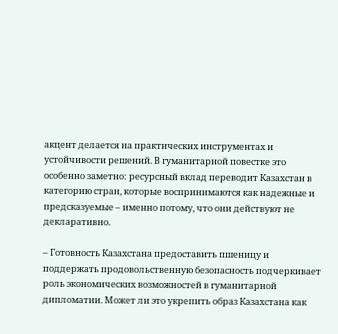акцент делается на практических инструментах и устойчивости решений. В гуманитарной повестке это особенно заметно: ресурсный вклад переводит Казахстан в категорию стран, которые воспринимаются как надежные и предсказуемые – именно потому, что они действуют не декларативно.

– Готовность Казахстана предоставить пшеницу и поддержать продовольственную безопасность подчеркивает роль экономических возможностей в гуманитарной дипломатии. Может ли это укрепить образ Казахстана как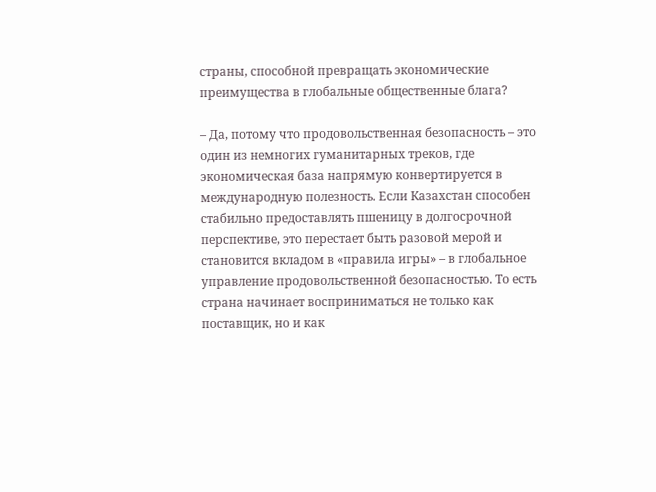страны, способной превращать экономические преимущества в глобальные общественные блага?

– Да, потому что продовольственная безопасность – это один из немногих гуманитарных треков, где экономическая база напрямую конвертируется в международную полезность. Если Казахстан способен стабильно предоставлять пшеницу в долгосрочной перспективе, это перестает быть разовой мерой и становится вкладом в «правила игры» – в глобальное управление продовольственной безопасностью. То есть страна начинает восприниматься не только как поставщик, но и как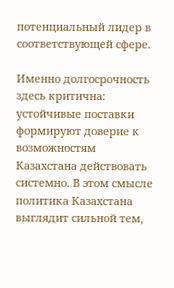потенциальный лидер в соответствующей сфере.

Именно долгосрочность здесь критична: устойчивые поставки формируют доверие к возможностям Казахстана действовать системно. В этом смысле политика Казахстана выглядит сильной тем,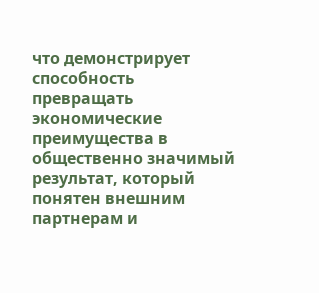что демонстрирует способность превращать экономические преимущества в общественно значимый результат, который понятен внешним партнерам и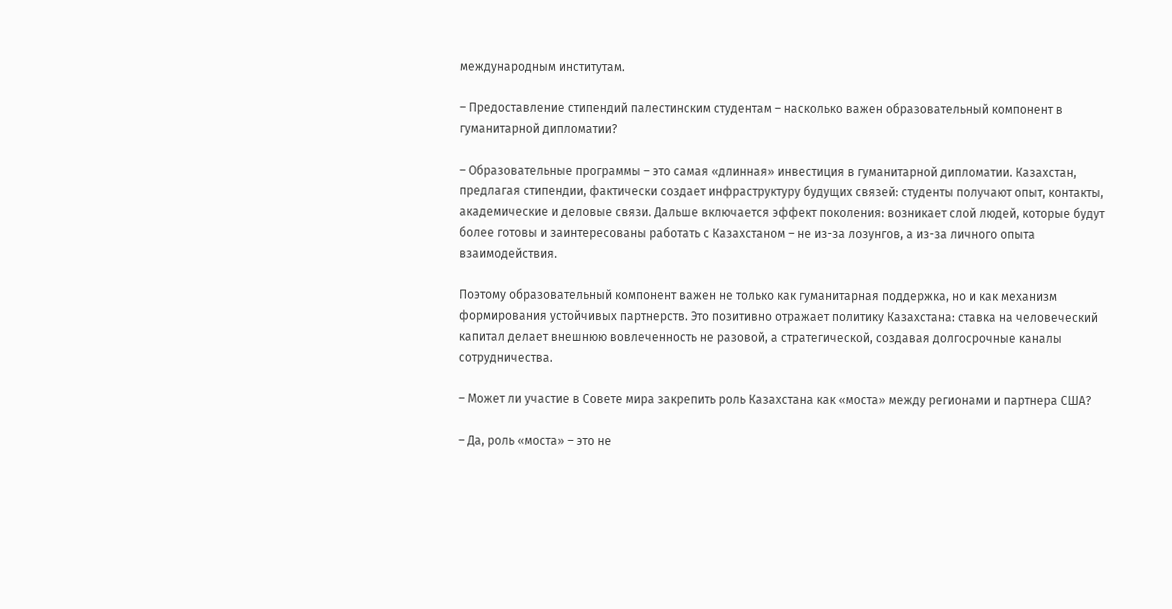международным институтам.

– Предоставление стипендий палестинским студентам – насколько важен образовательный компонент в гуманитарной дипломатии?

– Образовательные программы – это самая «длинная» инвестиция в гуманитарной дипломатии. Казахстан, предлагая стипендии, фактически создает инфраструктуру будущих связей: студенты получают опыт, контакты, академические и деловые связи. Дальше включается эффект поколения: возникает слой людей, которые будут более готовы и заинтересованы работать с Казахстаном – не из-за лозунгов, а из-за личного опыта взаимодействия.

Поэтому образовательный компонент важен не только как гуманитарная поддержка, но и как механизм формирования устойчивых партнерств. Это позитивно отражает политику Казахстана: ставка на человеческий капитал делает внешнюю вовлеченность не разовой, а стратегической, создавая долгосрочные каналы сотрудничества.

– Может ли участие в Совете мира закрепить роль Казахстана как «моста» между регионами и партнера США?

– Да, роль «моста» – это не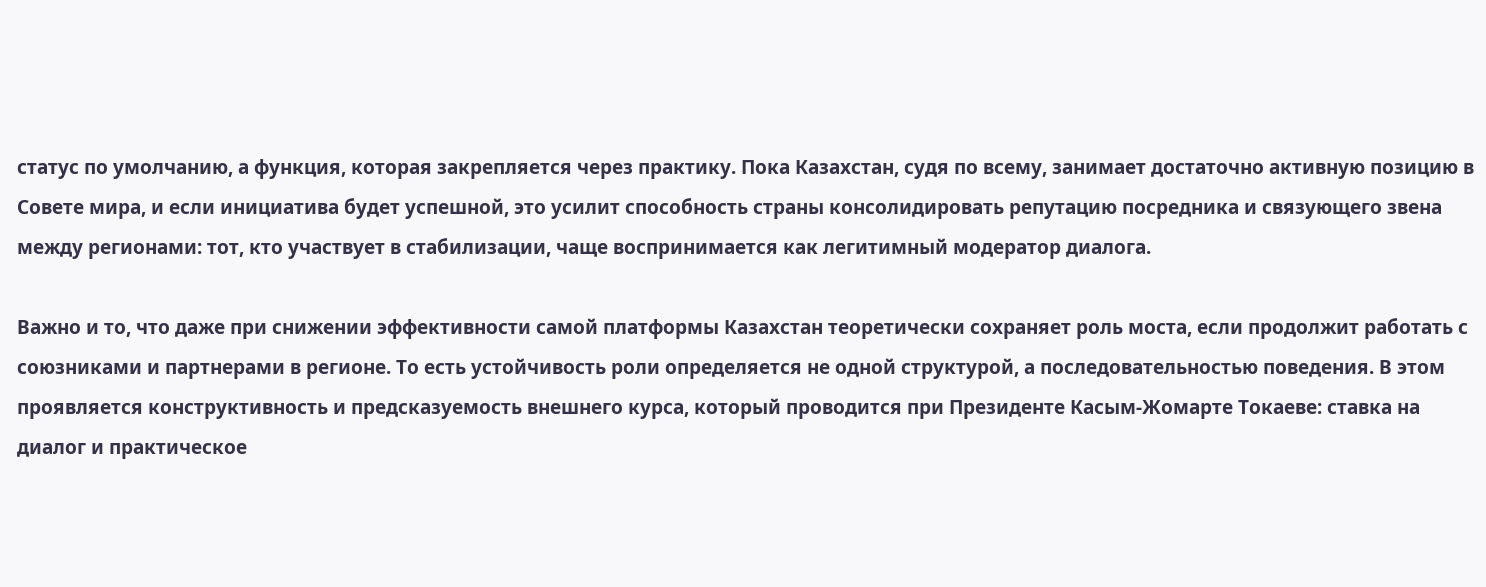статус по умолчанию, а функция, которая закрепляется через практику. Пока Казахстан, судя по всему, занимает достаточно активную позицию в Совете мира, и если инициатива будет успешной, это усилит способность страны консолидировать репутацию посредника и связующего звена между регионами: тот, кто участвует в стабилизации, чаще воспринимается как легитимный модератор диалога.

Важно и то, что даже при снижении эффективности самой платформы Казахстан теоретически сохраняет роль моста, если продолжит работать с союзниками и партнерами в регионе. То есть устойчивость роли определяется не одной структурой, а последовательностью поведения. В этом проявляется конструктивность и предсказуемость внешнего курса, который проводится при Президенте Касым-Жомарте Токаеве: ставка на диалог и практическое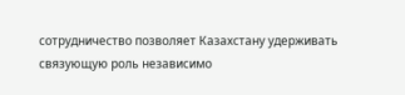сотрудничество позволяет Казахстану удерживать связующую роль независимо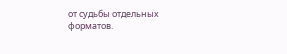от судьбы отдельных форматов.